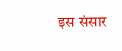इस संसार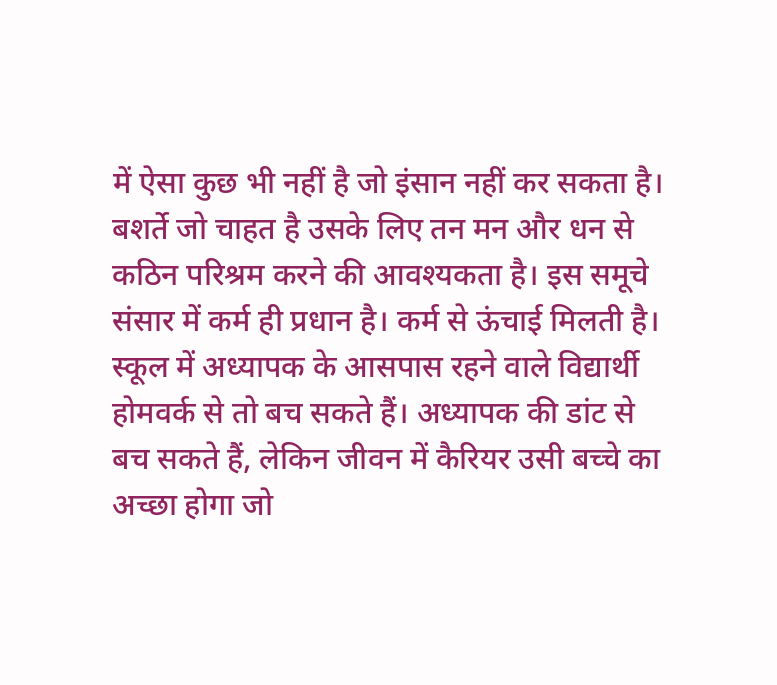में ऐसा कुछ भी नहीं है जो इंसान नहीं कर सकता है। बशर्ते जो चाहत है उसके लिए तन मन और धन से कठिन परिश्रम करने की आवश्यकता है। इस समूचे संसार में कर्म ही प्रधान है। कर्म से ऊंचाई मिलती है। स्कूल में अध्यापक के आसपास रहने वाले विद्यार्थी होमवर्क से तो बच सकते हैं। अध्यापक की डांट से बच सकते हैं, लेकिन जीवन में कैरियर उसी बच्चे का अच्छा होगा जो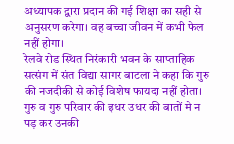अध्यापक द्वारा प्रदान की गई शिक्षा का सही से अनुसरण करेगा। वह बच्चा जीवन में कभी फेल नहीं होगा।
रेलवे रोड स्थित निरंकारी भवन के साप्ताहिक सत्संग में संत विद्या सागर बाटला ने कहा कि गुरु की नजदीकी से कोई विशेष फायदा नहीं होता। गुरु व गुरु परिवार की इधर उधर की बातों मे न पड़ कर उनकी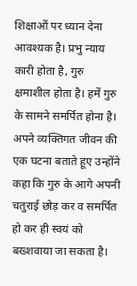शिक्षाओं पर ध्यान देना आवश्यक है। प्रभु न्याय कारी होता है, गुरु क्षमाशील होता है। हमें गुरु के सामने समर्पित होना है। अपने व्यक्तिगत जीवन की एक घटना बताते हूए उन्होंने कहा कि गुरु के आगे अपनी चतुराई छोड़ कर व समर्पित हो कर ही स्वयं को बख्शवाया जा सकता है।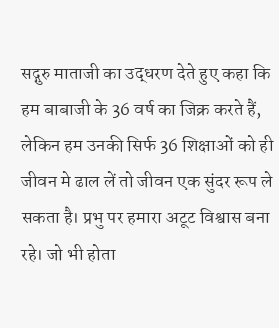सद्गुरु माताजी का उद्धरण देते हुए कहा कि हम बाबाजी के 36 वर्ष का जिक्र करते हैं, लेकिन हम उनकी सिर्फ 36 शिक्षाओं को ही जीवन मे ढाल लें तो जीवन एक सुंदर रूप ले सकता है। प्रभु पर हमारा अटूट विश्वास बना रहे। जो भी होता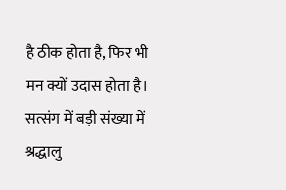है ठीक होता है, फिर भी मन क्यों उदास होता है। सत्संग में बड़ी संख्या में श्रद्धालु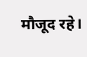मौजूद रहे।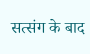सत्संग के बाद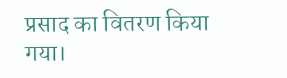प्रसाद का वितरण किया गया।